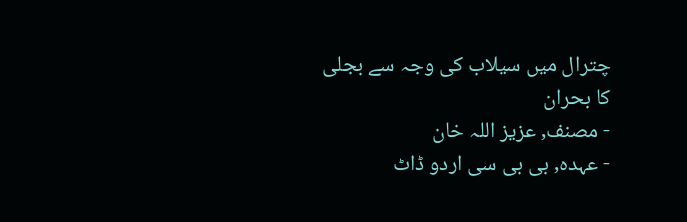چترال میں سیلاب کی وجہ سے بجلی کا بحران
- مصنف, عزیز اللہ خان
- عہدہ, بی بی سی اردو ڈاٹ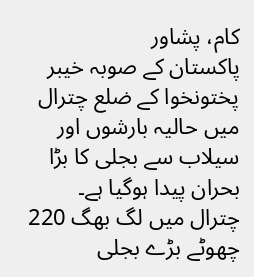کام، پشاور
پاکستان کے صوبہ خیبر پختونخوا کے ضلع چترال میں حالیہ بارشوں اور سیلاب سے بجلی کا بڑا بحران پیدا ہوگیا ہے۔
چترال میں لگ بھگ 220 چھوٹے بڑے بجلی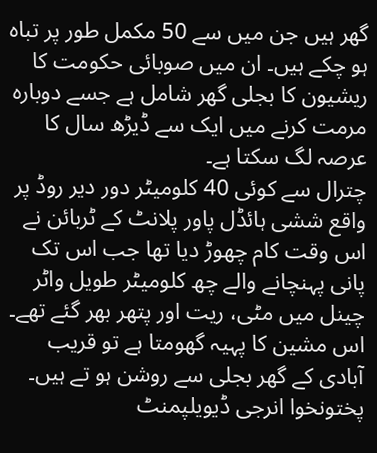گھر ہیں جن میں سے 50 مکمل طور پر تباہ ہو چکے ہیں۔ ان میں صوبائی حکومت کا ریشیون کا بجلی گھر شامل ہے جسے دوبارہ مرمت کرنے میں ایک سے ڈیڑھ سال کا عرصہ لگ سکتا ہے۔
چترال سے کوئی 40 کلومیٹر دور دیر روڈ پر واقع ششی ہائڈل پاور پلانٹ کے ٹربائن نے اس وقت کام چھوڑ دیا تھا جب اس تک پانی پہنچانے والے چھ کلومیٹر طویل واٹر چینل میں مٹی، ریت اور پتھر بھر گئے تھے۔
اس مشین کا پہیہ گھومتا ہے تو قریب آبادی کے گھر بجلی سے روشن ہو تے ہیں۔
پختونخوا انرجی ڈیویلپمنٹ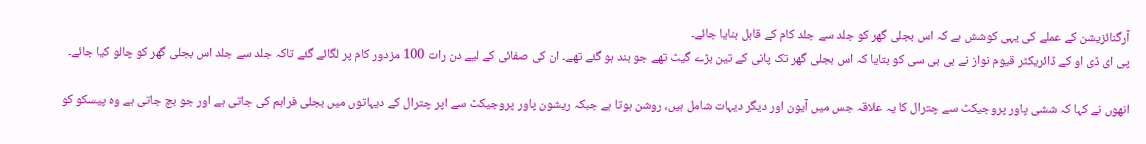آرگنائزیشن کے عملے کی یہی کوشش ہے کہ اس بجلی گھر کو جلد سے جلد کام کے قابل بنایا جائے۔
پی ای ڈی او کے ڈائریکٹر قیوم نواز نے بی بی سی کو بتایا کہ اس بجلی گھر تک پانی کے تین بڑے گیٹ تھے جو بند ہو گئے تھے۔ ان کی صفائی کے لیے دن رات 100 مزدور کام پر لگائے گئے تاکہ جلد سے جلد اس بجلی گھر کو چالو کیا جائے۔

انھوں نے کہا کہ ششی پاور پروجیکٹ سے چترال کا یہ علاقہ جس میں آیون اور دیگر دیہات شامل ہیں، روشن ہوتا ہے جبکہ ریشون پاور پروجیکٹ سے اپر چترال کے دیہاتوں میں بجلی فراہم کی جاتی ہے اور جو بچ جاتی ہے وہ پیسکو کو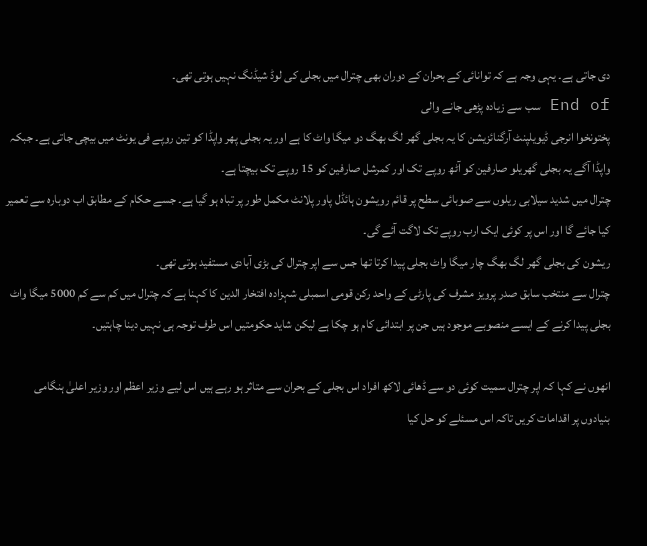دی جاتی ہے۔ یہی وجہ ہے کہ توانائی کے بحران کے دوران بھی چترال میں بجلی کی لوڈ شیڈنگ نہیں ہوتی تھی۔
End of سب سے زیادہ پڑھی جانے والی
پختونخوا انرجی ڈیویلپنٹ آرگنائزیشن کا یہ بجلی گھر لگ بھگ دو میگا واٹ کا ہے اور یہ بجلی پھر واپڈا کو تین روپے فی یونٹ میں بیچی جاتی ہے۔ جبکہ واپڈا آگے یہ بجلی گھریلو صارفین کو آٹھ روپے تک اور کمرشل صارفین کو 15 روپے تک بیچتا ہے۔
چترال میں شدید سیلابی ریلوں سے صوبائی سطح پر قائم رویشون ہائڈل پاور پلانٹ مکمل طور پر تباہ ہو گیا ہے۔ جسے حکام کے مطابق اب دوبارہ سے تعمیر کیا جائے گا اور اس پر کوئی ایک ارب روپے تک لاگت آئے گی۔
ریشون کی بجلی گھر لگ بھگ چار میگا واٹ بجلی پیدا کرتا تھا جس سے اپر چترال کی بڑی آبادی مستفید ہوتی تھی۔
چترال سے منتخب سابق صدر پرویز مشرف کی پارٹی کے واحد رکن قومی اسمبلی شہزادہ افتخار الدین کا کہنا ہے کہ چترال میں کم سے کم 5000 میگا واٹ بجلی پیدا کرنے کے ایسے منصوبے موجود ہیں جن پر ابتدائی کام ہو چکا ہے لیکن شاید حکومتیں اس طرف توجہ ہی نہیں دینا چاہتیں۔

انھوں نے کہا کہ اپر چترال سمیت کوئی دو سے ڈھائی لاکھ افراد اس بجلی کے بحران سے متاثر ہو رہے ہیں اس لیے وزیر اعظم اور وزیر اعلیٰ ہنگامی بنیادوں پر اقدامات کریں تاکہ اس مسئلے کو حل کیا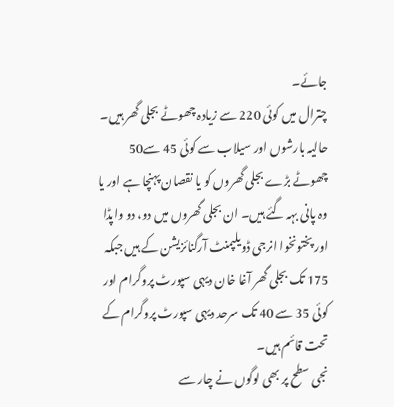جائے۔
چترال میں کوئی 220 سے زیادہ چھوٹے بجلی گھر ہیں۔ حالیہ بارشوں اور سیلاب سے کوئی 45 سے50 چھوٹے بڑے بجلی گھروں کو یا نقصان پہنچا ہے اور یا وہ پانی بہہ گئے ہیں۔ ان بجلی گھروں میں دو، دو واپڈا اور پختونخوا انرجی ڈویلپمنٹ آرگنائزیشن کے ہیں جبکہ 175 تک بجلی گھر آغا خان دیہی سپورٹ پروگرام اور کوئی 35 سے 40 تک سرحد دیہی سپورٹ پروگرام کے تحت قائم ہیں۔
نجی سطح پر بھی لوگوں نے چار سے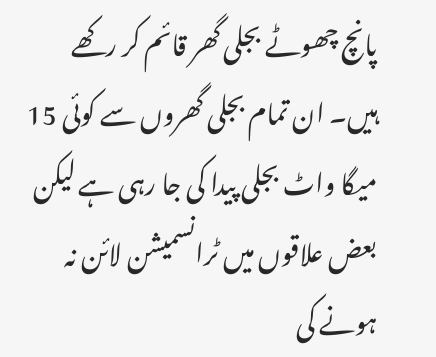پانچ چھوٹے بجلی گھر قائم کر رکھے ہیں۔ ان تمام بجلی گھروں سے کوئی 15 میگا واٹ بجلی پیدا کی جا رہی ہے لیکن بعض علاقوں میں ٹرانسمیشن لائن نہ ہونے کی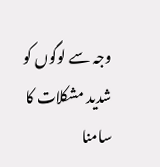وجہ سے لوگوں کو شدید مشکلات کا سامنا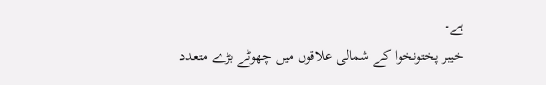ہے۔
خیبر پختونخوا کے شمالی علاقوں میں چھوٹے بڑے متعدد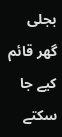بجلی گھر قائم کیے جا سکتے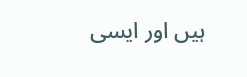ہیں اور ایسی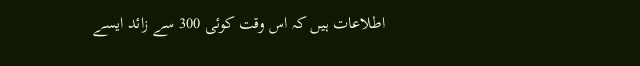اطلاعات ہیں کہ اس وقت کوئی 300 سے زائد ایسے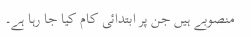منصوبے ہیں جن پر ابتدائی کام کیا جا رہا ہے۔